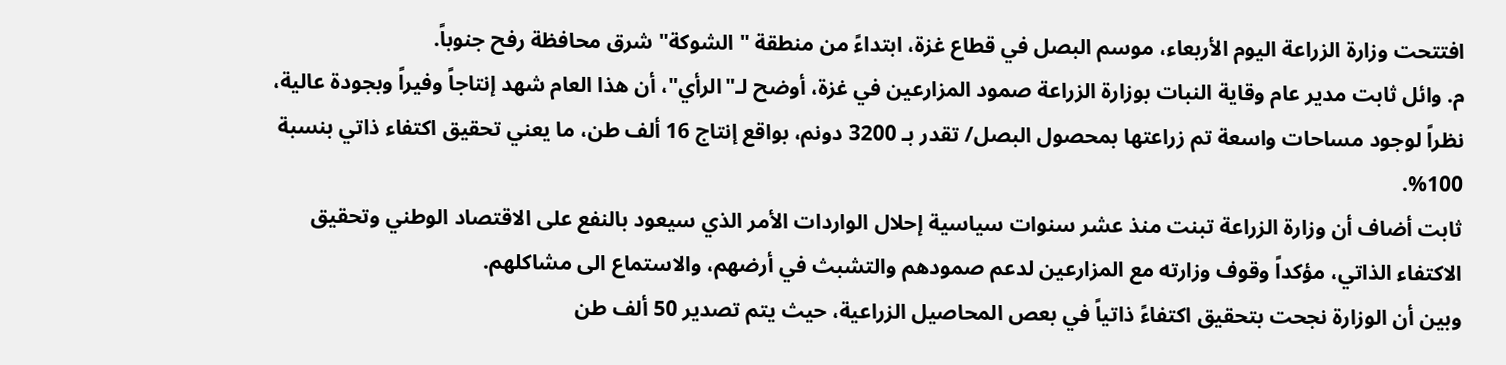افتتحت وزارة الزراعة اليوم الأربعاء، موسم البصل في قطاع غزة، ابتداءً من منطقة " الشوكة" شرق محافظة رفح جنوباً.
م. وائل ثابت مدير عام وقاية النبات بوزارة الزراعة صمود المزارعين في غزة، أوضح لـ"الرأي"، أن هذا العام شهد إنتاجاً وفيراً وبجودة عالية، نظراً لوجود مساحات واسعة تم زراعتها بمحصول البصل/ تقدر بـ 3200 دونم، بواقع إنتاج 16 ألف طن، ما يعني تحقيق اكتفاء ذاتي بنسبة 100%.
ثابت أضاف أن وزارة الزراعة تبنت منذ عشر سنوات سياسية إحلال الواردات الأمر الذي سيعود بالنفع على الاقتصاد الوطني وتحقيق الاكتفاء الذاتي، مؤكداً وقوف وزارته مع المزارعين لدعم صمودهم والتشبث في أرضهم، والاستماع الى مشاكلهم.
وبين أن الوزارة نجحت بتحقيق اكتفاءً ذاتياً في بعص المحاصيل الزراعية، حيث يتم تصدير 50 ألف طن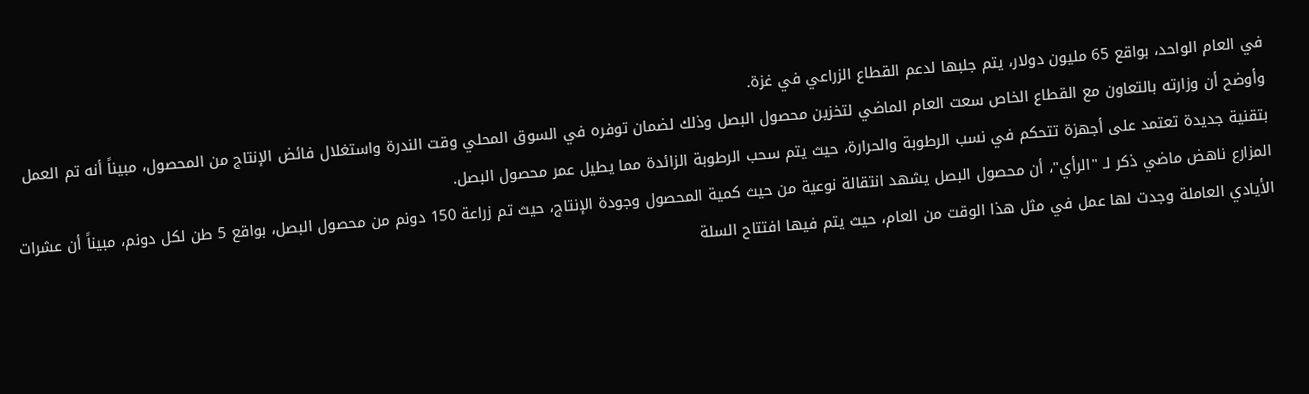في العام الواحد، بواقع 65 مليون دولار، يتم جلبها لدعم القطاع الزراعي في غزة.
وأوضح أن وزارته بالتعاون مع القطاع الخاص سعت العام الماضي لتخزين محصول البصل وذلك لضمان توفره في السوق المحلي وقت الندرة واستغلال فائض الإنتاج من المحصول، مبيناً أنه تم العمل بتقنية جديدة تعتمد على أجهزة تتحكم في نسب الرطوبة والحرارة، حيث يتم سحب الرطوبة الزائدة مما يطيل عمر محصول البصل.
المزارع ناهض ماضي ذكر لـ "الرأي"، أن محصول البصل يشهد انتقالة نوعية من حيث كمية المحصول وجودة الإنتاج، حيث تم زراعة 150 دونم من محصول البصل، بواقع 5 طن لكل دونم، مبيناً أن عشرات الأيادي العاملة وجدت لها عمل في مثل هذا الوقت من العام، حيث يتم فيها افتتاح السلة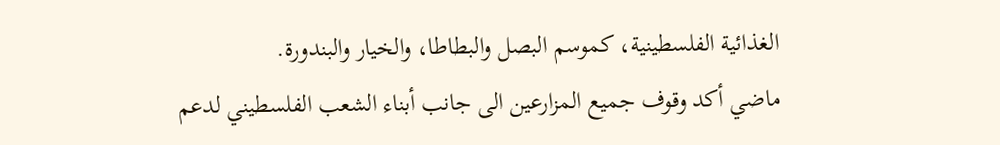الغذائية الفلسطينية، كموسم البصل والبطاطا، والخيار والبندورة.
ماضي أكد وقوف جميع المزارعين الى جانب أبناء الشعب الفلسطيني لدعم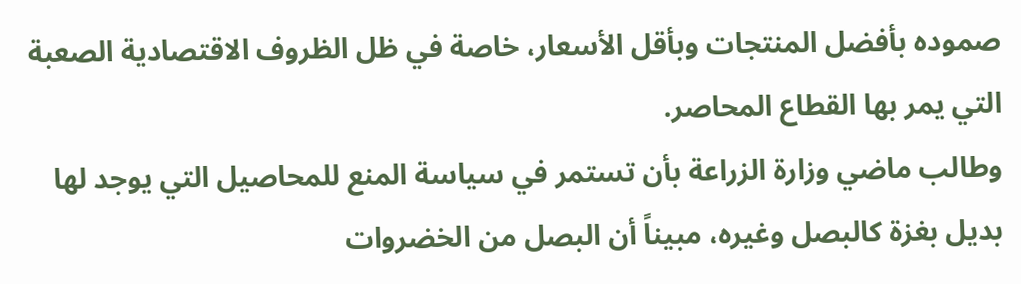صموده بأفضل المنتجات وبأقل الأسعار، خاصة في ظل الظروف الاقتصادية الصعبة التي يمر بها القطاع المحاصر.
وطالب ماضي وزارة الزراعة بأن تستمر في سياسة المنع للمحاصيل التي يوجد لها بديل بغزة كالبصل وغيره، مبيناً أن البصل من الخضروات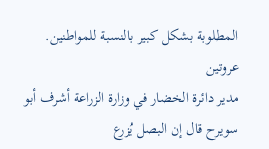المطلوبة بشكل كبير بالنسبة للمواطنين.
عروتين
مدير دائرة الخضار في وزارة الزراعة أشرف أبو سويرح قال إن البصل يُزرع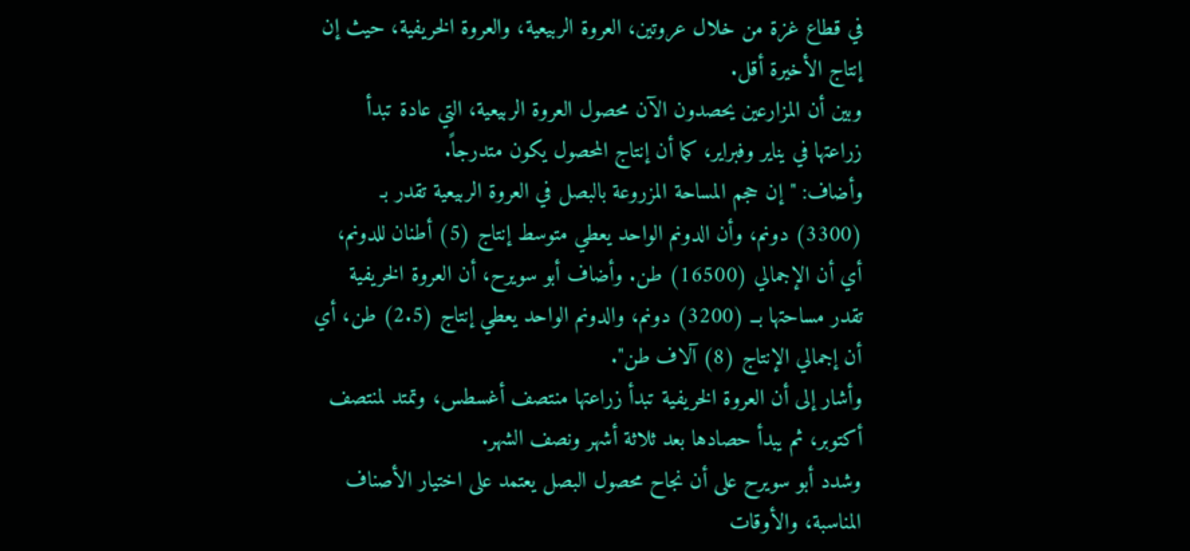في قطاع غزة من خلال عروتين، العروة الربيعية، والعروة الخريفية، حيث إن إنتاج الأخيرة أقل.
وبين أن المزارعين يحصدون الآن محصول العروة الربيعية، التي عادة تبدأ زراعتها في يناير وفبراير، كما أن إنتاج المحصول يكون متدرجاً.
وأضاف: "إن حجم المساحة المزروعة بالبصل في العروة الربيعية تقدر بـ (3300) دونم، وأن الدونم الواحد يعطي متوسط إنتاج (5) أطنان للدونم، أي أن الإجمالي (16500) طن. وأضاف أبو سويرح، أن العروة الخريفية تقدر مساحتها بــ (3200) دونم، والدونم الواحد يعطي إنتاج (2.5) طن، أي أن إجمالي الإنتاج (8) آلاف طن".
وأشار إلى أن العروة الخريفية تبدأ زراعتها منتصف أغسطس، وتمتد لمنتصف أكتوبر، ثم يبدأ حصادها بعد ثلاثة أشهر ونصف الشهر.
وشدد أبو سويرح على أن نجاح محصول البصل يعتمد على اختيار الأصناف المناسبة، والأوقات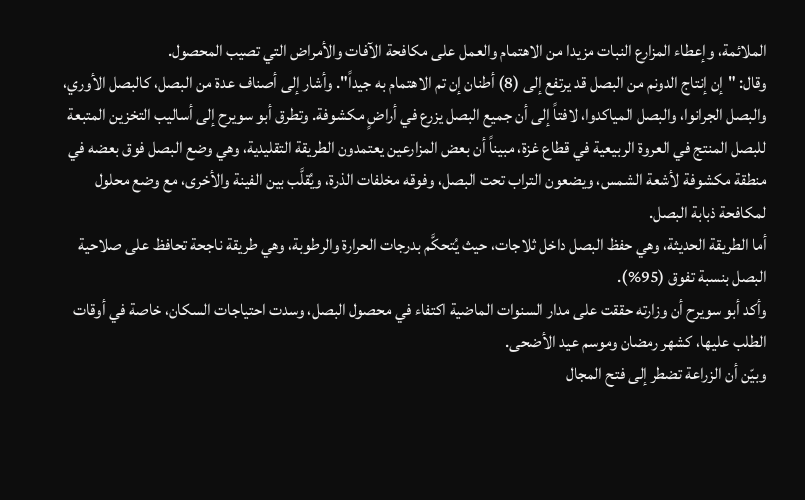الملائمة، وإعطاء المزارع النبات مزيدا من الاهتمام والعمل على مكافحة الآفات والأمراض التي تصيب المحصول.
وقال: "إن إنتاج الدونم من البصل قد يرتفع إلى (8) أطنان إن تم الاهتمام به جيداً". وأشار إلى أصناف عدة من البصل، كالبصل الأوري، والبصل الجرانوا، والبصل المياكدوا، لافتاً إلى أن جميع البصل يزرع في أراضٍ مكشوفة. وتطرق أبو سويرح إلى أساليب التخزين المتبعة للبصل المنتج في العروة الربيعية في قطاع غزة، مبيناً أن بعض المزارعين يعتمدون الطريقة التقليدية، وهي وضع البصل فوق بعضه في منطقة مكشوفة لأشعة الشمس، ويضعون التراب تحت البصل، وفوقه مخلفات الذرة، ويُقلَّب بين الفينة والأخرى، مع وضع محلول لمكافحة ذبابة البصل.
أما الطريقة الحديثة، وهي حفظ البصل داخل ثلاجات، حيث يُتحكَّم بدرجات الحرارة والرطوبة، وهي طريقة ناجحة تحافظ على صلاحية البصل بنسبة تفوق (95%).
وأكد أبو سويرح أن وزارته حققت على مدار السنوات الماضية اكتفاء في محصول البصل، وسدت احتياجات السكان، خاصة في أوقات الطلب عليها، كشهر رمضان وموسم عيد الأضحى.
وبيّن أن الزراعة تضطر إلى فتح المجال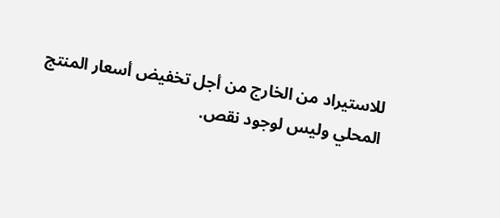للاستيراد من الخارج من أجل تخفيض أسعار المنتج المحلي وليس لوجود نقص.